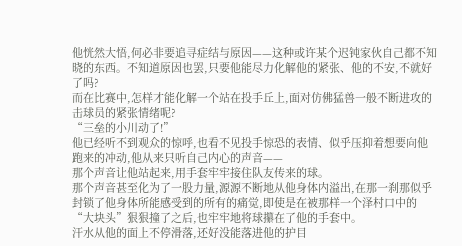他恍然大悟,何必非要追寻症结与原因——这种或许某个迟钝家伙自己都不知晓的东西。不知道原因也罢,只要他能尽力化解他的紧张、他的不安,不就好了吗?
而在比赛中,怎样才能化解一个站在投手丘上,面对仿佛猛兽一般不断进攻的击球员的紧张情绪呢?
“三垒的小川动了!”
他已经听不到观众的惊呼,也看不见投手惊恐的表情、似乎压抑着想要向他跑来的冲动,他从来只听自己内心的声音——
那个声音让他站起来,用手套牢牢接住队友传来的球。
那个声音甚至化为了一股力量,源源不断地从他身体内溢出,在那一刹那似乎封锁了他身体所能感受到的所有的痛觉,即使是在被那样一个泽村口中的“大块头”狠狠撞了之后,也牢牢地将球攥在了他的手套中。
汗水从他的面上不停滑落,还好没能落进他的护目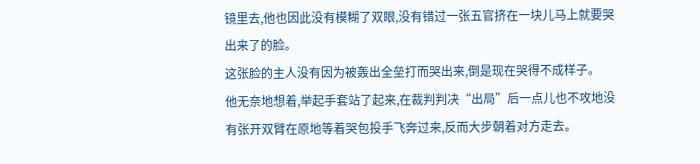镜里去,他也因此没有模糊了双眼,没有错过一张五官挤在一块儿马上就要哭出来了的脸。
这张脸的主人没有因为被轰出全垒打而哭出来,倒是现在哭得不成样子。
他无奈地想着,举起手套站了起来,在裁判判决“出局”后一点儿也不攻地没有张开双臂在原地等着哭包投手飞奔过来,反而大步朝着对方走去。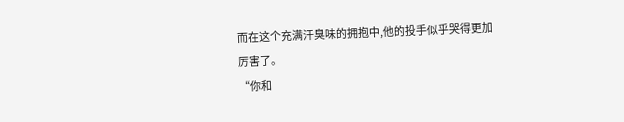而在这个充满汗臭味的拥抱中,他的投手似乎哭得更加厉害了。
“你和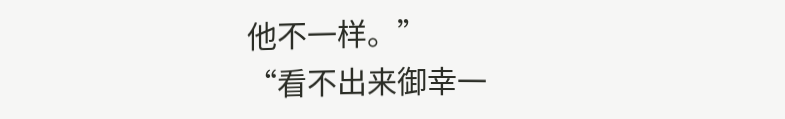他不一样。”
“看不出来御幸一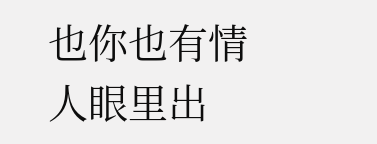也你也有情人眼里出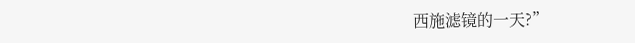西施滤镜的一天?”